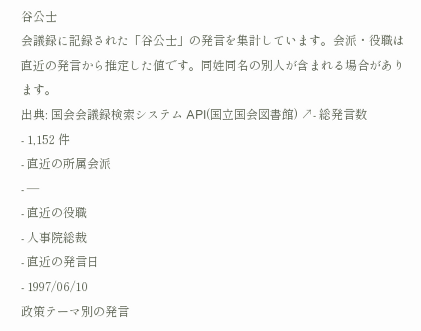谷公士
会議録に記録された「谷公士」の発言を集計しています。会派・役職は直近の発言から推定した値です。同姓同名の別人が含まれる場合があります。
出典: 国会会議録検索システム API(国立国会図書館) ↗- 総発言数
- 1,152 件
- 直近の所属会派
- —
- 直近の役職
- 人事院総裁
- 直近の発言日
- 1997/06/10
政策テーマ別の発言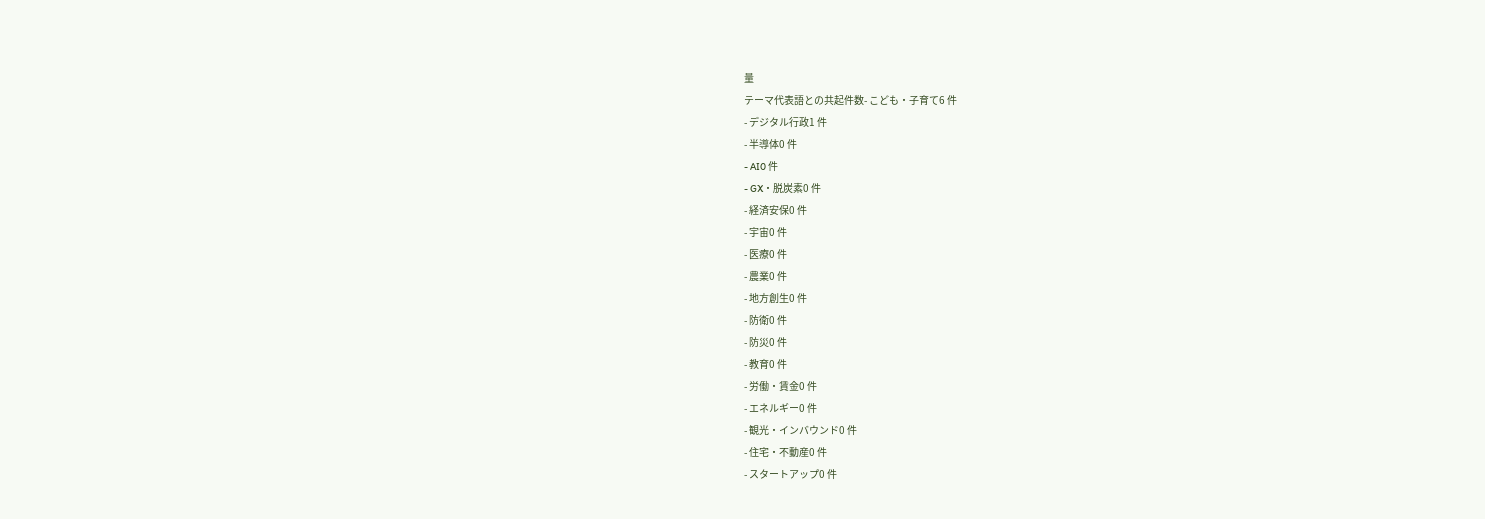量
テーマ代表語との共起件数- こども・子育て6 件
- デジタル行政1 件
- 半導体0 件
- AI0 件
- GX・脱炭素0 件
- 経済安保0 件
- 宇宙0 件
- 医療0 件
- 農業0 件
- 地方創生0 件
- 防衛0 件
- 防災0 件
- 教育0 件
- 労働・賃金0 件
- エネルギー0 件
- 観光・インバウンド0 件
- 住宅・不動産0 件
- スタートアップ0 件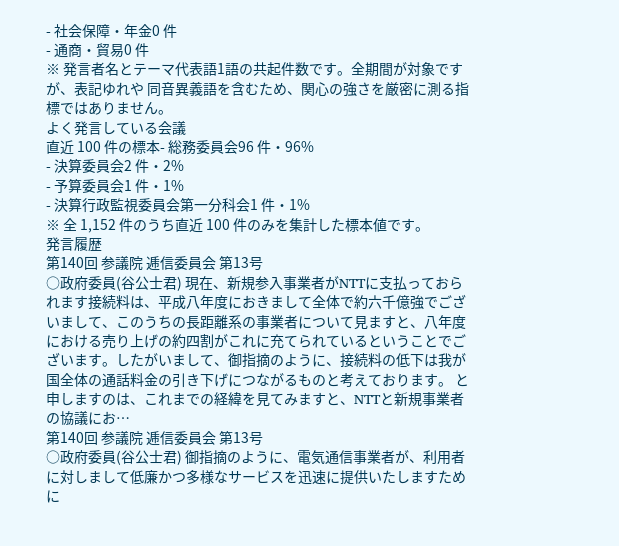- 社会保障・年金0 件
- 通商・貿易0 件
※ 発言者名とテーマ代表語1語の共起件数です。全期間が対象ですが、表記ゆれや 同音異義語を含むため、関心の強さを厳密に測る指標ではありません。
よく発言している会議
直近 100 件の標本- 総務委員会96 件・96%
- 決算委員会2 件・2%
- 予算委員会1 件・1%
- 決算行政監視委員会第一分科会1 件・1%
※ 全 1,152 件のうち直近 100 件のみを集計した標本値です。
発言履歴
第140回 参議院 逓信委員会 第13号
○政府委員(谷公士君) 現在、新規参入事業者がNTTに支払っておられます接続料は、平成八年度におきまして全体で約六千億強でございまして、このうちの長距離系の事業者について見ますと、八年度における売り上げの約四割がこれに充てられているということでございます。したがいまして、御指摘のように、接続料の低下は我が国全体の通話料金の引き下げにつながるものと考えております。 と申しますのは、これまでの経緯を見てみますと、NTTと新規事業者の協議にお…
第140回 参議院 逓信委員会 第13号
○政府委員(谷公士君) 御指摘のように、電気通信事業者が、利用者に対しまして低廉かつ多様なサービスを迅速に提供いたしますために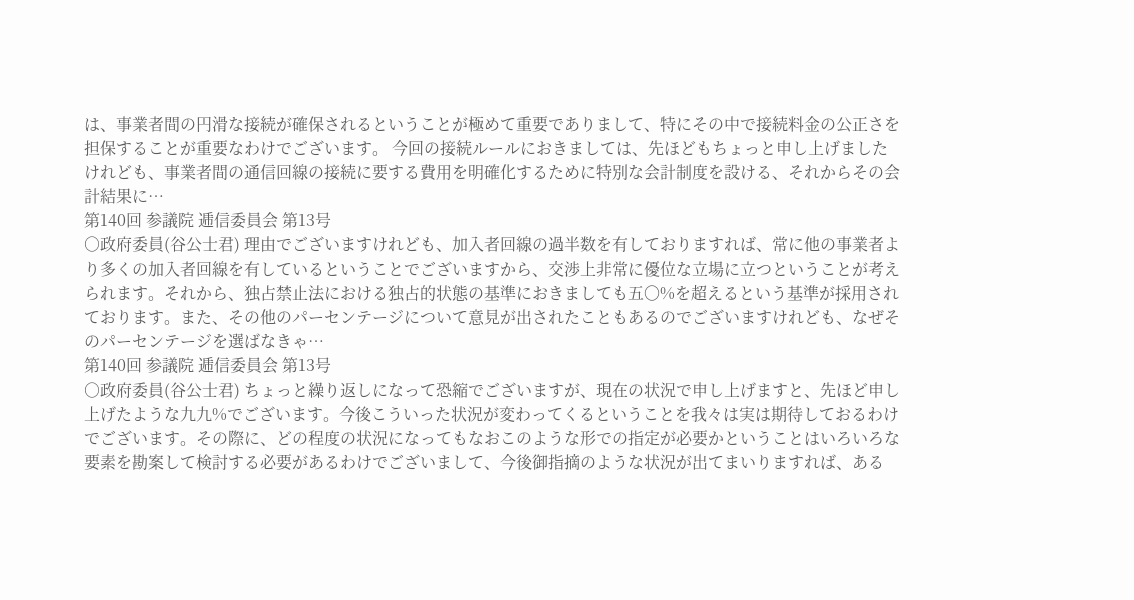は、事業者間の円滑な接続が確保されるということが極めて重要でありまして、特にその中で接続料金の公正さを担保することが重要なわけでございます。 今回の接続ルールにおきましては、先ほどもちょっと申し上げましたけれども、事業者間の通信回線の接続に要する費用を明確化するために特別な会計制度を設ける、それからその会計結果に…
第140回 参議院 逓信委員会 第13号
○政府委員(谷公士君) 理由でございますけれども、加入者回線の過半数を有しておりますれば、常に他の事業者より多くの加入者回線を有しているということでございますから、交渉上非常に優位な立場に立つということが考えられます。それから、独占禁止法における独占的状態の基準におきましても五〇%を超えるという基準が採用されております。また、その他のパーセンテージについて意見が出されたこともあるのでございますけれども、なぜそのパーセンテージを選ばなきゃ…
第140回 参議院 逓信委員会 第13号
○政府委員(谷公士君) ちょっと繰り返しになって恐縮でございますが、現在の状況で申し上げますと、先ほど申し上げたような九九%でございます。今後こういった状況が変わってくるということを我々は実は期待しておるわけでございます。その際に、どの程度の状況になってもなおこのような形での指定が必要かということはいろいろな要素を勘案して検討する必要があるわけでございまして、今後御指摘のような状況が出てまいりますれば、ある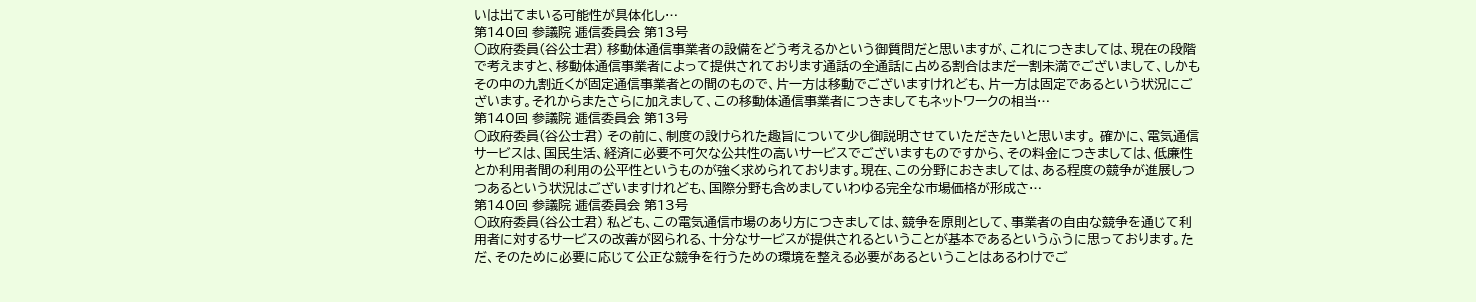いは出てまいる可能性が具体化し…
第140回 参議院 逓信委員会 第13号
○政府委員(谷公士君) 移動体通信事業者の設備をどう考えるかという御質問だと思いますが、これにつきましては、現在の段階で考えますと、移動体通信事業者によって提供されております通話の全通話に占める割合はまだ一割未満でございまして、しかもその中の九割近くが固定通信事業者との間のもので、片一方は移動でございますけれども、片一方は固定であるという状況にございます。それからまたさらに加えまして、この移動体通信事業者につきましてもネットワークの相当…
第140回 参議院 逓信委員会 第13号
○政府委員(谷公士君) その前に、制度の設けられた趣旨について少し御説明させていただきたいと思います。 確かに、電気通信サービスは、国民生活、経済に必要不可欠な公共性の高いサービスでございますものですから、その料金につきましては、低廉性とか利用者間の利用の公平性というものが強く求められております。現在、この分野におきましては、ある程度の競争が進展しつつあるという状況はございますけれども、国際分野も含めましていわゆる完全な市場価格が形成さ…
第140回 参議院 逓信委員会 第13号
○政府委員(谷公士君) 私ども、この電気通信市場のあり方につきましては、競争を原則として、事業者の自由な競争を通じて利用者に対するサービスの改善が図られる、十分なサービスが提供されるということが基本であるというふうに思っております。ただ、そのために必要に応じて公正な競争を行うための環境を整える必要があるということはあるわけでご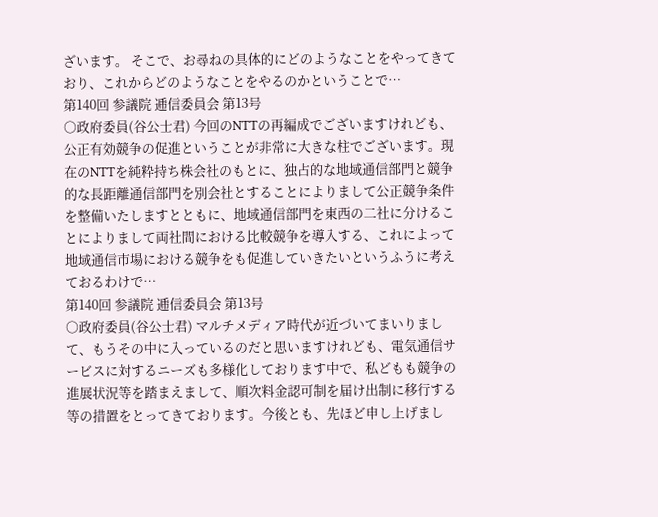ざいます。 そこで、お尋ねの具体的にどのようなことをやってきており、これからどのようなことをやるのかということで…
第140回 参議院 逓信委員会 第13号
○政府委員(谷公士君) 今回のNTTの再編成でございますけれども、公正有効競争の促進ということが非常に大きな柱でございます。現在のNTTを純粋持ち株会社のもとに、独占的な地域通信部門と競争的な長距離通信部門を別会社とすることによりまして公正競争条件を整備いたしますとともに、地域通信部門を東西の二社に分けることによりまして両社間における比較競争を導入する、これによって地域通信市場における競争をも促進していきたいというふうに考えておるわけで…
第140回 参議院 逓信委員会 第13号
○政府委員(谷公士君) マルチメディア時代が近づいてまいりまして、もうその中に入っているのだと思いますけれども、電気通信サービスに対するニーズも多様化しております中で、私どもも競争の進展状況等を踏まえまして、順次料金認可制を届け出制に移行する等の措置をとってきております。今後とも、先ほど申し上げまし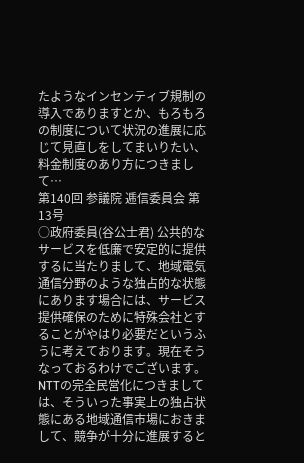たようなインセンティブ規制の導入でありますとか、もろもろの制度について状況の進展に応じて見直しをしてまいりたい、料金制度のあり方につきまして…
第140回 参議院 逓信委員会 第13号
○政府委員(谷公士君) 公共的なサービスを低廉で安定的に提供するに当たりまして、地域電気通信分野のような独占的な状態にあります場合には、サービス提供確保のために特殊会社とすることがやはり必要だというふうに考えております。現在そうなっておるわけでございます。 NTTの完全民営化につきましては、そういった事実上の独占状態にある地域通信市場におきまして、競争が十分に進展すると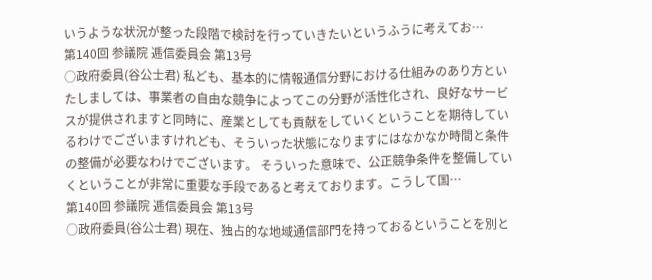いうような状況が整った段階で検討を行っていきたいというふうに考えてお…
第140回 参議院 逓信委員会 第13号
○政府委員(谷公士君) 私ども、基本的に情報通信分野における仕組みのあり方といたしましては、事業者の自由な競争によってこの分野が活性化され、良好なサービスが提供されますと同時に、産業としても貢献をしていくということを期待しているわけでございますけれども、そういった状態になりますにはなかなか時間と条件の整備が必要なわけでございます。 そういった意味で、公正競争条件を整備していくということが非常に重要な手段であると考えております。こうして国…
第140回 参議院 逓信委員会 第13号
○政府委員(谷公士君) 現在、独占的な地域通信部門を持っておるということを別と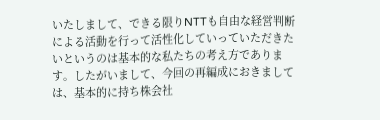いたしまして、できる限りNTTも自由な経営判断による活動を行って活性化していっていただきたいというのは基本的な私たちの考え方であります。したがいまして、今回の再編成におきましては、基本的に持ち株会社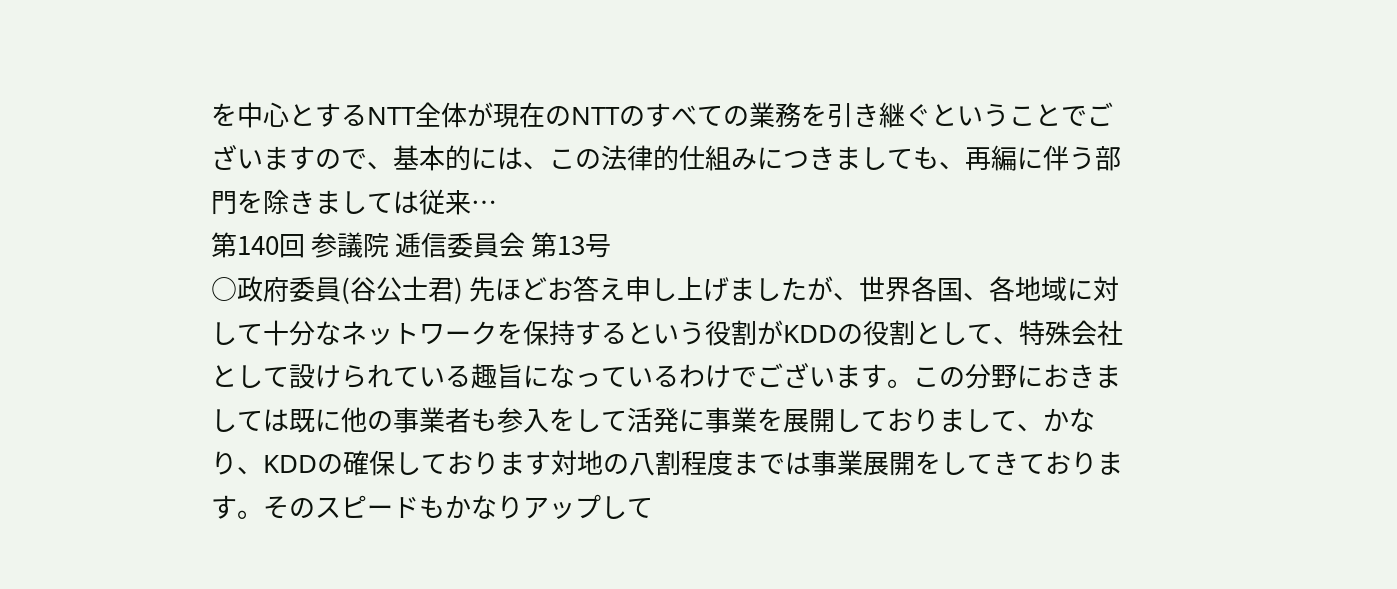を中心とするNTT全体が現在のNTTのすべての業務を引き継ぐということでございますので、基本的には、この法律的仕組みにつきましても、再編に伴う部門を除きましては従来…
第140回 参議院 逓信委員会 第13号
○政府委員(谷公士君) 先ほどお答え申し上げましたが、世界各国、各地域に対して十分なネットワークを保持するという役割がKDDの役割として、特殊会社として設けられている趣旨になっているわけでございます。この分野におきましては既に他の事業者も参入をして活発に事業を展開しておりまして、かなり、KDDの確保しております対地の八割程度までは事業展開をしてきております。そのスピードもかなりアップして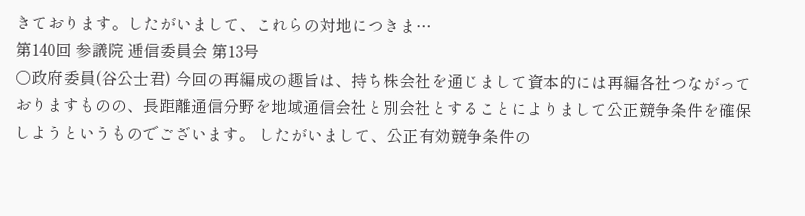きております。したがいまして、これらの対地につきま…
第140回 参議院 逓信委員会 第13号
○政府委員(谷公士君) 今回の再編成の趣旨は、持ち株会社を通じまして資本的には再編各社つながっておりますものの、長距離通信分野を地域通信会社と別会社とすることによりまして公正競争条件を確保しようというものでございます。 したがいまして、公正有効競争条件の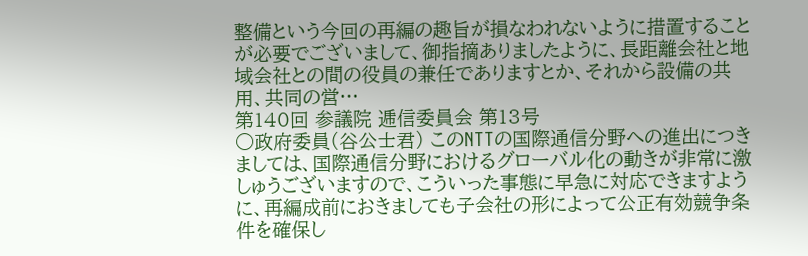整備という今回の再編の趣旨が損なわれないように措置することが必要でございまして、御指摘ありましたように、長距離会社と地域会社との間の役員の兼任でありますとか、それから設備の共用、共同の営…
第140回 参議院 逓信委員会 第13号
○政府委員(谷公士君) このNTTの国際通信分野への進出につきましては、国際通信分野におけるグローバル化の動きが非常に激しゅうございますので、こういった事態に早急に対応できますように、再編成前におきましても子会社の形によって公正有効競争条件を確保し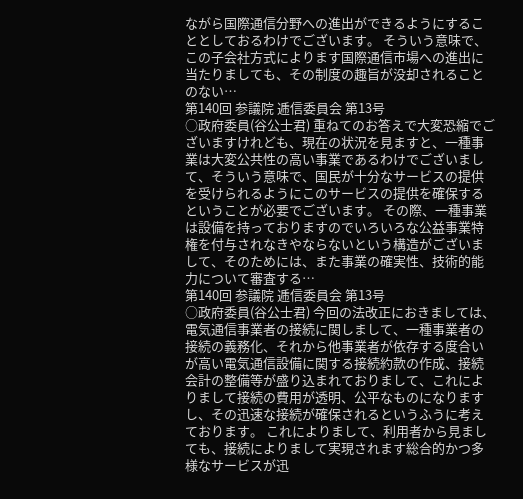ながら国際通信分野への進出ができるようにすることとしておるわけでございます。 そういう意味で、この子会社方式によります国際通信市場への進出に当たりましても、その制度の趣旨が没却されることのない…
第140回 参議院 逓信委員会 第13号
○政府委員(谷公士君) 重ねてのお答えで大変恐縮でございますけれども、現在の状況を見ますと、一種事業は大変公共性の高い事業であるわけでございまして、そういう意味で、国民が十分なサービスの提供を受けられるようにこのサービスの提供を確保するということが必要でございます。 その際、一種事業は設備を持っておりますのでいろいろな公益事業特権を付与されなきやならないという構造がございまして、そのためには、また事業の確実性、技術的能力について審査する…
第140回 参議院 逓信委員会 第13号
○政府委員(谷公士君) 今回の法改正におきましては、電気通信事業者の接続に関しまして、一種事業者の接続の義務化、それから他事業者が依存する度合いが高い電気通信設備に関する接続約款の作成、接続会計の整備等が盛り込まれておりまして、これによりまして接続の費用が透明、公平なものになりますし、その迅速な接続が確保されるというふうに考えております。 これによりまして、利用者から見ましても、接続によりまして実現されます総合的かつ多様なサービスが迅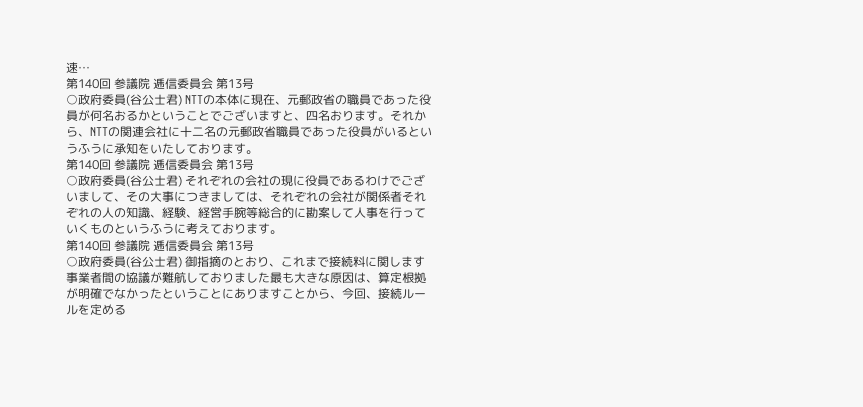速…
第140回 参議院 逓信委員会 第13号
○政府委員(谷公士君) NTTの本体に現在、元郵政省の職員であった役員が何名おるかということでございますと、四名おります。それから、NTTの関連会社に十二名の元郵政省職員であった役員がいるというふうに承知をいたしております。
第140回 参議院 逓信委員会 第13号
○政府委員(谷公士君) それぞれの会社の現に役員であるわけでございまして、その大事につきましては、それぞれの会社が関係者それぞれの人の知識、経験、経営手腕等総合的に勘案して人事を行っていくものというふうに考えております。
第140回 参議院 逓信委員会 第13号
○政府委員(谷公士君) 御指摘のとおり、これまで接続料に関します事業者間の協議が難航しておりました最も大きな原因は、算定根拠が明確でなかったということにありますことから、今回、接続ルールを定める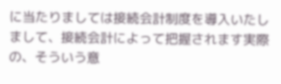に当たりましては接続会計制度を導入いたしまして、接続会計によって把握されます実際の、そういう意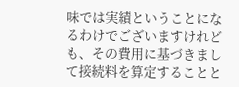味では実績ということになるわけでございますけれども、その費用に基づきまして接続料を算定することと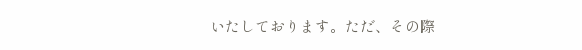いたしております。ただ、その際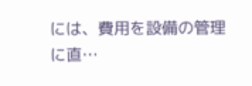には、費用を設備の管理に直…